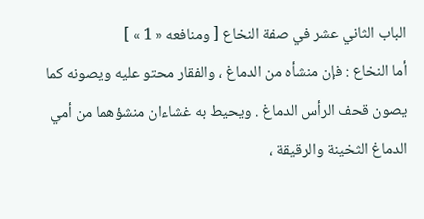الباب الثاني عشر في صفة النخاع [ ومنافعه « 1 » ]
أما النخاع : فإن منشأه من الدماغ ، والفقار محتو عليه ويصونه كما يصون قحف الرأس الدماغ . ويحيط به غشاءان منشؤهما من أمي الدماغ الثخينة والرقيقة ،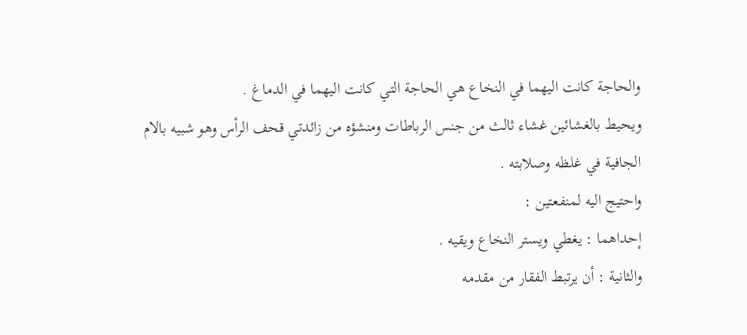والحاجة كانت اليهما في النخاع هي الحاجة التي كانت اليهما في الدماغ .
ويحيط بالغشائين غشاء ثالث من جنس الرباطات ومنشؤه من زائدتي قحف الرأس وهو شبيه بالام الجافية في غلظه وصلابته .
واحتيج اليه لمنفعتين :
إحداهما : يغطي ويستر النخاع ويقيه .
والثانية : أن يرتبط الفقار من مقدمه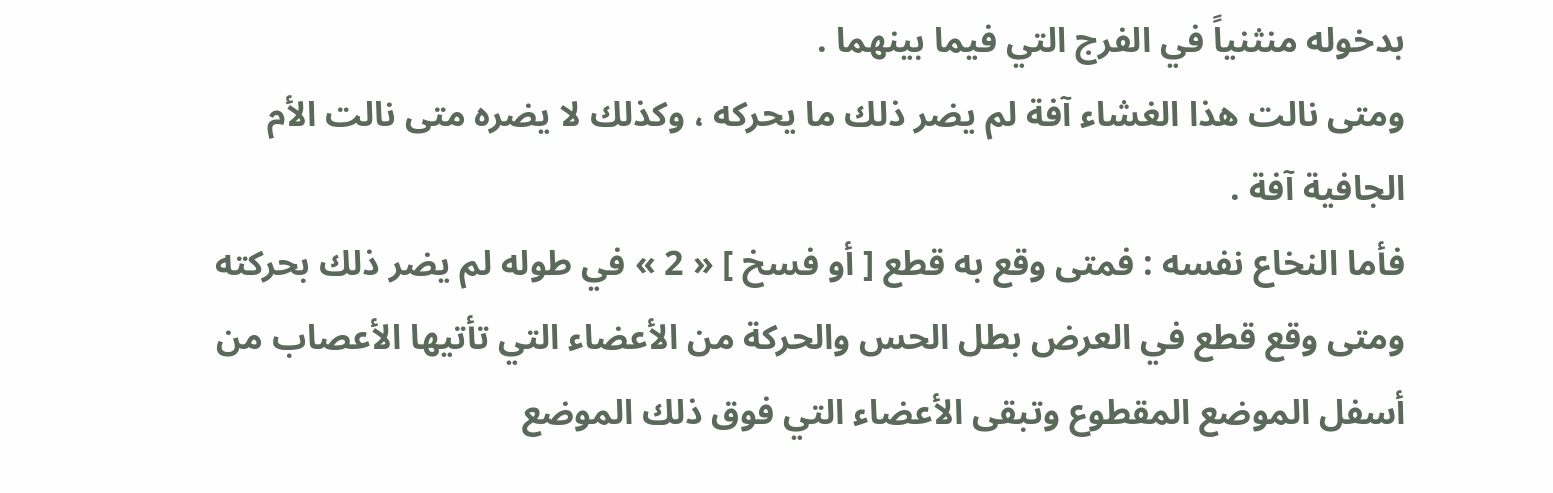بدخوله منثنياً في الفرج التي فيما بينهما .
ومتى نالت هذا الغشاء آفة لم يضر ذلك ما يحركه ، وكذلك لا يضره متى نالت الأم الجافية آفة .
فأما النخاع نفسه : فمتى وقع به قطع [ أو فسخ ] « 2 » في طوله لم يضر ذلك بحركته ومتى وقع قطع في العرض بطل الحس والحركة من الأعضاء التي تأتيها الأعصاب من أسفل الموضع المقطوع وتبقى الأعضاء التي فوق ذلك الموضع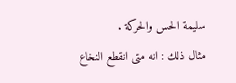سليمة الحس والحركة .
مثال ذلك : انه متى انقطع النخاع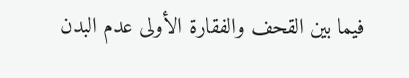فيما بين القحف والفقارة الأولى عدم البدن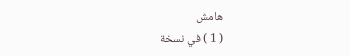هامش
( 1 ) في نسخة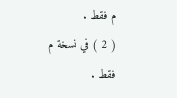م فقط .
( 2 ) في نسخة م فقط .